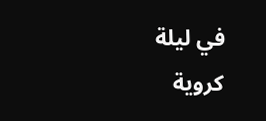في ليلة كروية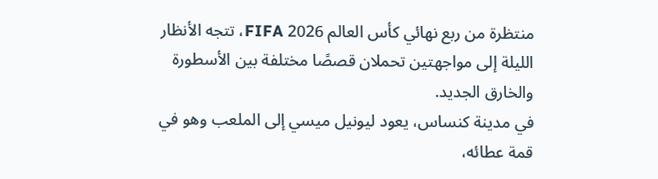منتظرة من ربع نهائي كأس العالم FIFA 2026، تتجه الأنظار الليلة إلى مواجهتين تحملان قصصًا مختلفة بين الأسطورة والخارق الجديد.
في مدينة كنساس، يعود ليونيل ميسي إلى الملعب وهو في قمة عطائه،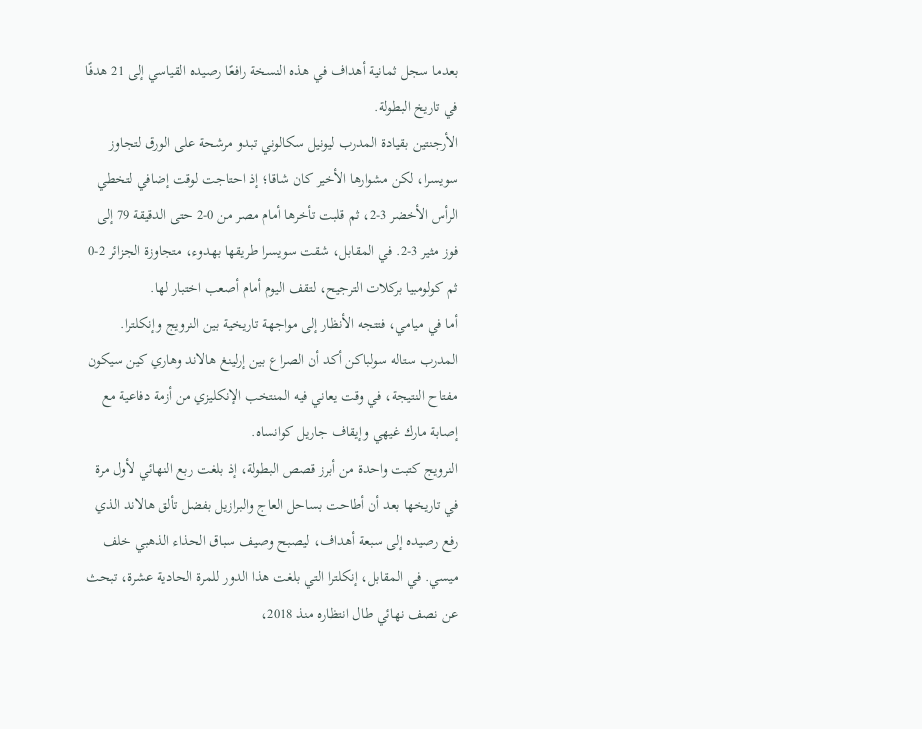بعدما سجل ثمانية أهداف في هذه النسخة رافعًا رصيده القياسي إلى 21 هدفًا في تاريخ البطولة.
الأرجنتين بقيادة المدرب ليونيل سكالوني تبدو مرشحة على الورق لتجاوز سويسرا، لكن مشوارها الأخير كان شاقا؛ إذ احتاجت لوقت إضافي لتخطي الرأس الأخضر 3-2، ثم قلبت تأخرها أمام مصر من 0-2 حتى الدقيقة 79 إلى فوز مثير 3-2. في المقابل، شقت سويسرا طريقها بهدوء، متجاوزة الجزائر 2-0 ثم كولومبيا بركلات الترجيح، لتقف اليوم أمام أصعب اختبار لها.
أما في ميامي، فتتجه الأنظار إلى مواجهة تاريخية بين النرويج وإنكلترا. المدرب ستاله سولباكن أكد أن الصراع بين إرلينغ هالاند وهاري كين سيكون مفتاح النتيجة، في وقت يعاني فيه المنتخب الإنكليزي من أزمة دفاعية مع إصابة مارك غيهي وإيقاف جاريل كوانساه.
النرويج كتبت واحدة من أبرز قصص البطولة، إذ بلغت ربع النهائي لأول مرة في تاريخها بعد أن أطاحت بساحل العاج والبرازيل بفضل تألق هالاند الذي رفع رصيده إلى سبعة أهداف، ليصبح وصيف سباق الحذاء الذهبي خلف ميسي. في المقابل، إنكلترا التي بلغت هذا الدور للمرة الحادية عشرة، تبحث عن نصف نهائي طال انتظاره منذ 2018،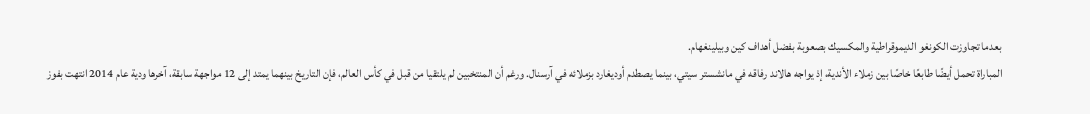بعدما تجاوزت الكونغو الديموقراطية والمكسيك بصعوبة بفضل أهداف كين وبيلينغهام.
المباراة تحمل أيضًا طابعًا خاصًا بين زملاء الأندية، إذ يواجه هالاند رفاقه في مانشستر سيتي، بينما يصطدم أوديغارد بزملائه في آرسنال. ورغم أن المنتخبين لم يلتقيا من قبل في كأس العالم، فإن التاريخ بينهما يمتد إلى 12 مواجهة سابقة، آخرها ودية عام 2014 انتهت بفوز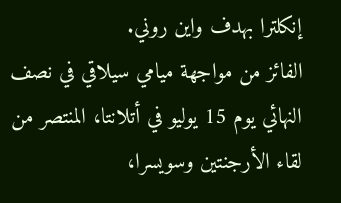إنكلترا بهدف واين روني.
الفائز من مواجهة ميامي سيلاقي في نصف النهائي يوم 15 يوليو في أتلانتا، المنتصر من لقاء الأرجنتين وسويسرا،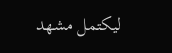ليكتمل مشهد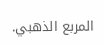المربع الذهبي.